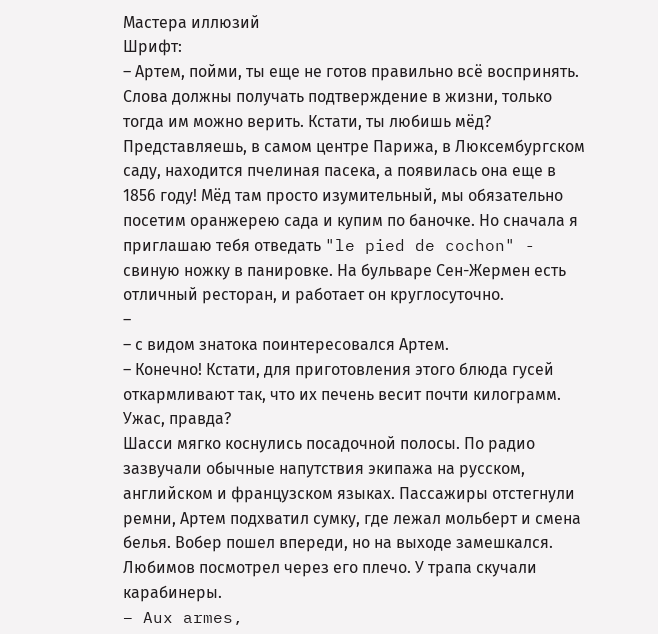Мастера иллюзий
Шрифт:
– Артем, пойми, ты еще не готов правильно всё воспринять. Слова должны получать подтверждение в жизни, только тогда им можно верить. Кстати, ты любишь мёд? Представляешь, в самом центре Парижа, в Люксембургском саду, находится пчелиная пасека, а появилась она еще в 1856 году! Мёд там просто изумительный, мы обязательно посетим оранжерею сада и купим по баночке. Но сначала я приглашаю тебя отведать "le pied de cochon" - свиную ножку в панировке. На бульваре Сен-Жермен есть отличный ресторан, и работает он круглосуточно.
–
– с видом знатока поинтересовался Артем.
– Конечно! Кстати, для приготовления этого блюда гусей откармливают так, что их печень весит почти килограмм. Ужас, правда?
Шасси мягко коснулись посадочной полосы. По радио зазвучали обычные напутствия экипажа на русском, английском и французском языках. Пассажиры отстегнули ремни, Артем подхватил сумку, где лежал мольберт и смена белья. Вобер пошел впереди, но на выходе замешкался. Любимов посмотрел через его плечо. У трапа скучали карабинеры.
– Aux armes,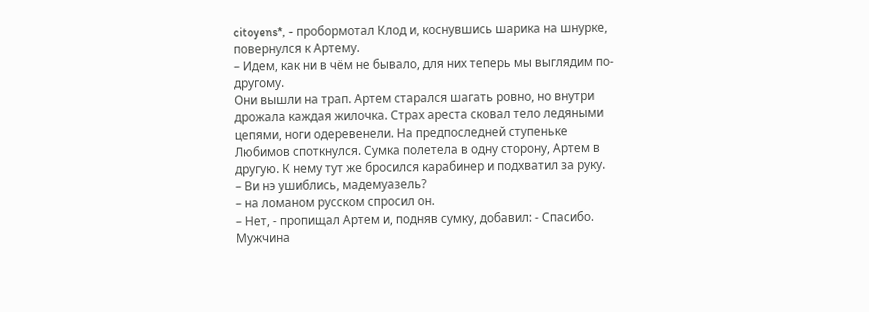citoyens*, - пробормотал Клод и, коснувшись шарика на шнурке, повернулся к Артему.
– Идем, как ни в чём не бывало, для них теперь мы выглядим по-другому.
Они вышли на трап. Артем старался шагать ровно, но внутри дрожала каждая жилочка. Страх ареста сковал тело ледяными цепями, ноги одеревенели. На предпоследней ступеньке Любимов споткнулся. Сумка полетела в одну сторону, Артем в другую. К нему тут же бросился карабинер и подхватил за руку.
– Ви нэ ушиблись, мадемуазель?
– на ломаном русском спросил он.
– Нет, - пропищал Артем и, подняв сумку, добавил: - Спасибо.
Мужчина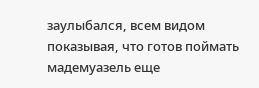заулыбался, всем видом показывая, что готов поймать мадемуазель еще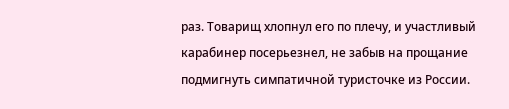раз. Товарищ хлопнул его по плечу, и участливый карабинер посерьезнел, не забыв на прощание подмигнуть симпатичной туристочке из России.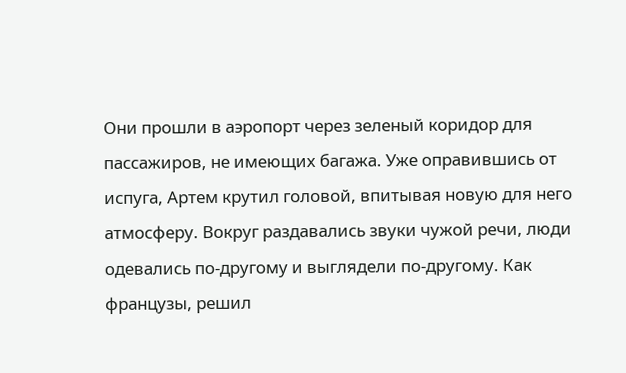Они прошли в аэропорт через зеленый коридор для пассажиров, не имеющих багажа. Уже оправившись от испуга, Артем крутил головой, впитывая новую для него атмосферу. Вокруг раздавались звуки чужой речи, люди одевались по-другому и выглядели по-другому. Как французы, решил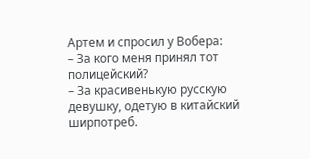Артем и спросил у Вобера:
– За кого меня принял тот полицейский?
– За красивенькую русскую девушку, одетую в китайский ширпотреб.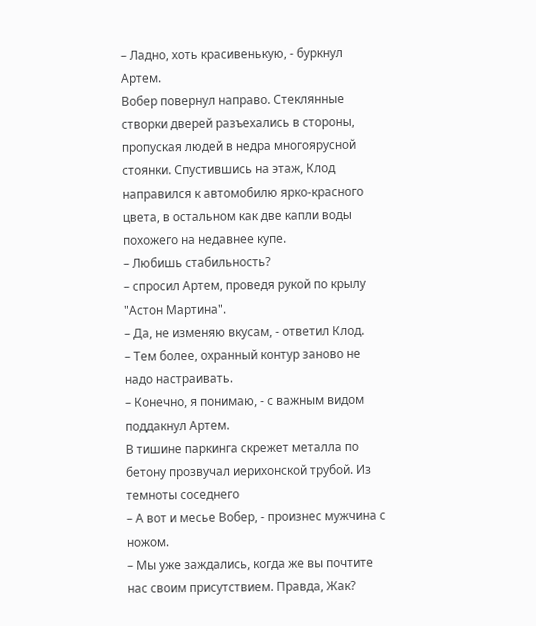– Ладно, хоть красивенькую, - буркнул Артем.
Вобер повернул направо. Стеклянные створки дверей разъехались в стороны, пропуская людей в недра многоярусной стоянки. Спустившись на этаж, Клод направился к автомобилю ярко-красного цвета, в остальном как две капли воды похожего на недавнее купе.
– Любишь стабильность?
– спросил Артем, проведя рукой по крылу "Астон Мартина".
– Да, не изменяю вкусам, - ответил Клод.
– Тем более, охранный контур заново не надо настраивать.
– Конечно, я понимаю, - с важным видом поддакнул Артем.
В тишине паркинга скрежет металла по бетону прозвучал иерихонской трубой. Из темноты соседнего
– А вот и месье Вобер, - произнес мужчина с ножом.
– Мы уже заждались, когда же вы почтите нас своим присутствием. Правда, Жак?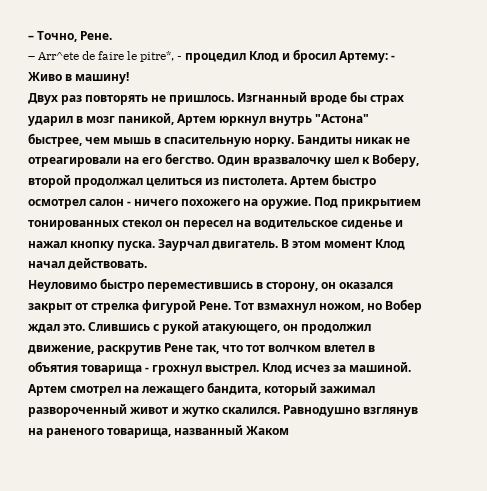– Точно, Рене.
– Arr^ete de faire le pitre*, - процедил Клод и бросил Артему: - Живо в машину!
Двух раз повторять не пришлось. Изгнанный вроде бы страх ударил в мозг паникой, Артем юркнул внутрь "Астона" быстрее, чем мышь в спасительную норку. Бандиты никак не отреагировали на его бегство. Один вразвалочку шел к Воберу, второй продолжал целиться из пистолета. Артем быстро осмотрел салон - ничего похожего на оружие. Под прикрытием тонированных стекол он пересел на водительское сиденье и нажал кнопку пуска. Заурчал двигатель. В этом момент Клод начал действовать.
Неуловимо быстро переместившись в сторону, он оказался закрыт от стрелка фигурой Рене. Тот взмахнул ножом, но Вобер ждал это. Слившись с рукой атакующего, он продолжил движение, раскрутив Рене так, что тот волчком влетел в объятия товарища - грохнул выстрел. Клод исчез за машиной. Артем смотрел на лежащего бандита, который зажимал развороченный живот и жутко скалился. Равнодушно взглянув на раненого товарища, названный Жаком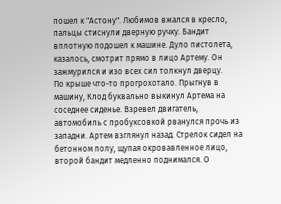пошел к "Астону". Любимов вжался в кресло, пальцы стиснули дверную ручку. Бандит вплотную подошел к машине. Дуло пистолета, казалось, смотрит прямо в лицо Артему. Он зажмурился и изо всех сил толкнул дверцу.
По крыше что-то прогрохотало. Прыгнув в машину, Клод буквально выкинул Артема на соседнее сиденье. Взревел двигатель, автомобиль с пробуксовкой рванулся прочь из западни. Артем взглянул назад. Стрелок сидел на бетонном полу, щупая окровавленное лицо, второй бандит медленно поднимался. О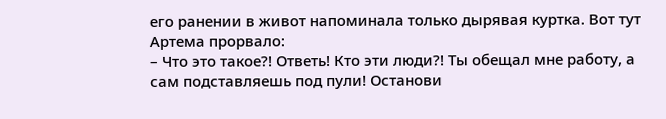его ранении в живот напоминала только дырявая куртка. Вот тут Артема прорвало:
– Что это такое?! Ответь! Кто эти люди?! Ты обещал мне работу, а сам подставляешь под пули! Останови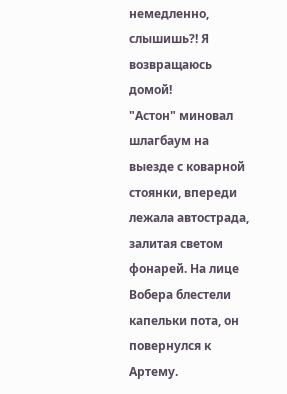немедленно, слышишь?! Я возвращаюсь домой!
"Астон" миновал шлагбаум на выезде с коварной стоянки, впереди лежала автострада, залитая светом фонарей. На лице Вобера блестели капельки пота, он повернулся к Артему.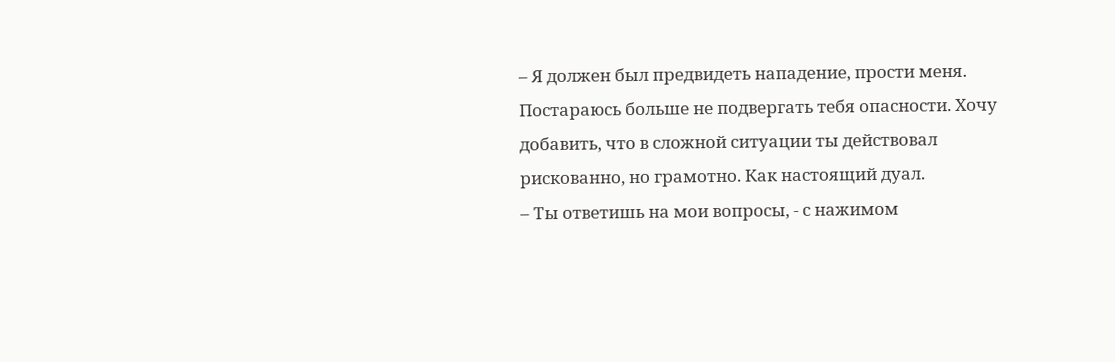– Я должен был предвидеть нападение, прости меня. Постараюсь больше не подвергать тебя опасности. Хочу добавить, что в сложной ситуации ты действовал рискованно, но грамотно. Как настоящий дуал.
– Ты ответишь на мои вопросы, - с нажимом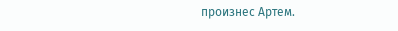произнес Артем.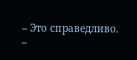– Это справедливо.
–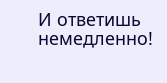И ответишь немедленно!